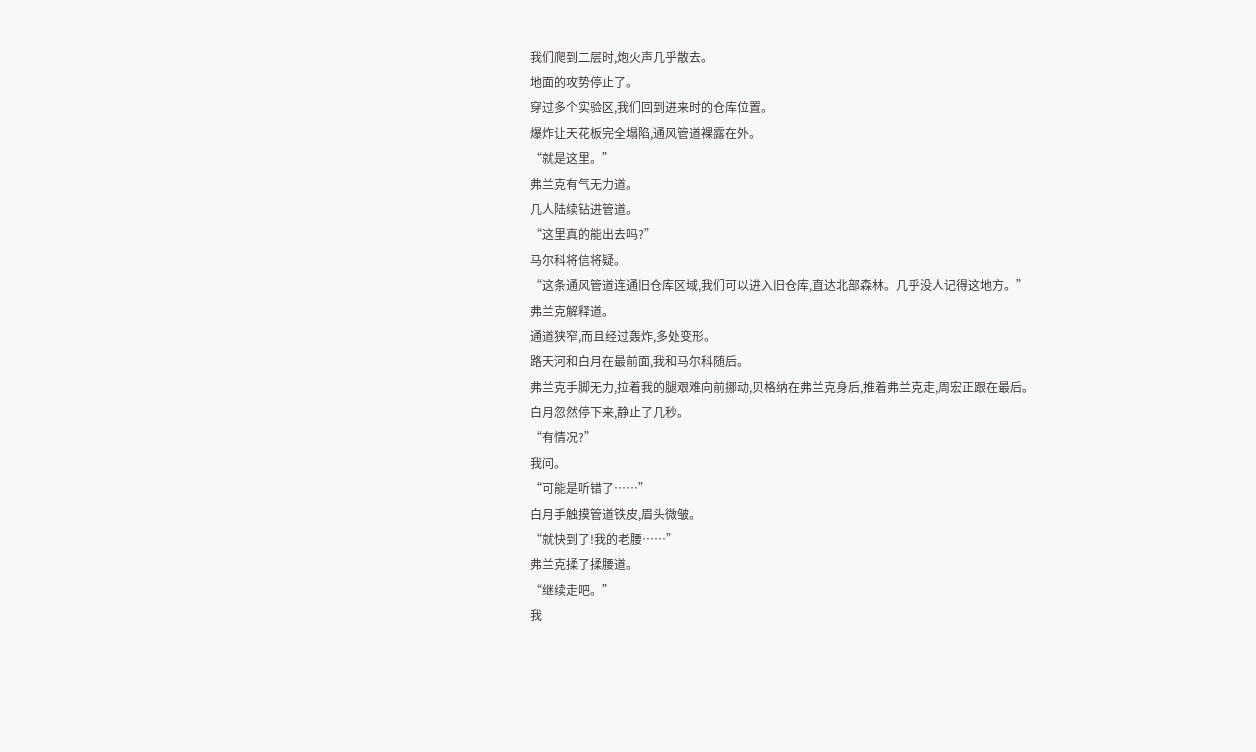我们爬到二层时,炮火声几乎散去。
地面的攻势停止了。
穿过多个实验区,我们回到进来时的仓库位置。
爆炸让天花板完全塌陷,通风管道裸露在外。
“就是这里。”
弗兰克有气无力道。
几人陆续钻进管道。
“这里真的能出去吗?”
马尔科将信将疑。
“这条通风管道连通旧仓库区域,我们可以进入旧仓库,直达北部森林。几乎没人记得这地方。”
弗兰克解释道。
通道狭窄,而且经过轰炸,多处变形。
路天河和白月在最前面,我和马尔科随后。
弗兰克手脚无力,拉着我的腿艰难向前挪动,贝格纳在弗兰克身后,推着弗兰克走,周宏正跟在最后。
白月忽然停下来,静止了几秒。
“有情况?”
我问。
“可能是听错了……”
白月手触摸管道铁皮,眉头微皱。
“就快到了!我的老腰……”
弗兰克揉了揉腰道。
“继续走吧。”
我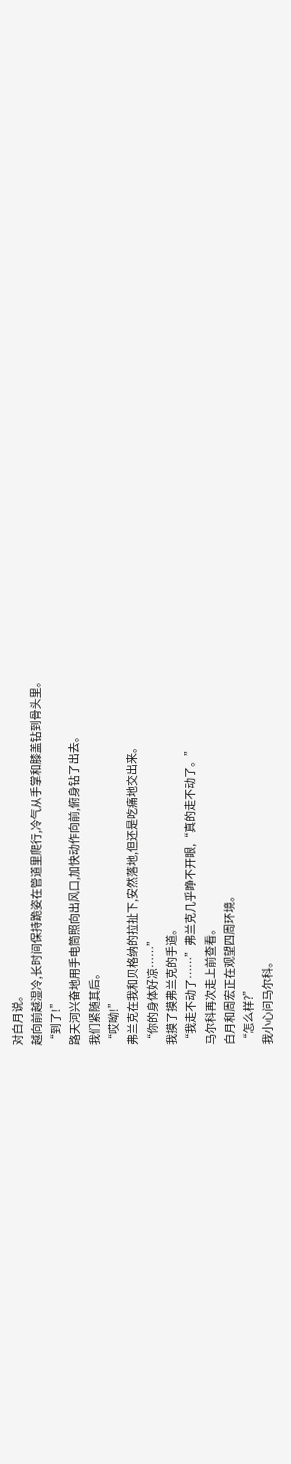对白月说。
越向前越湿冷,长时间保持跪姿在管道里爬行,冷气从手掌和膝盖钻到骨头里。
“到了!”
路天河兴奋地用手电筒照向出风口,加快动作向前,俯身钻了出去。
我们紧随其后。
“哎呦!”
弗兰克在我和贝格纳的拉扯下,安然落地,但还是吃痛地交出来。
“你的身体好凉……”
我摸了摸弗兰克的手道。
“我走不动了……”弗兰克几乎睁不开眼,“真的走不动了。”
马尔科再次走上前查看。
白月和周宏正在观望四周环境。
“怎么样?”
我小心问马尔科。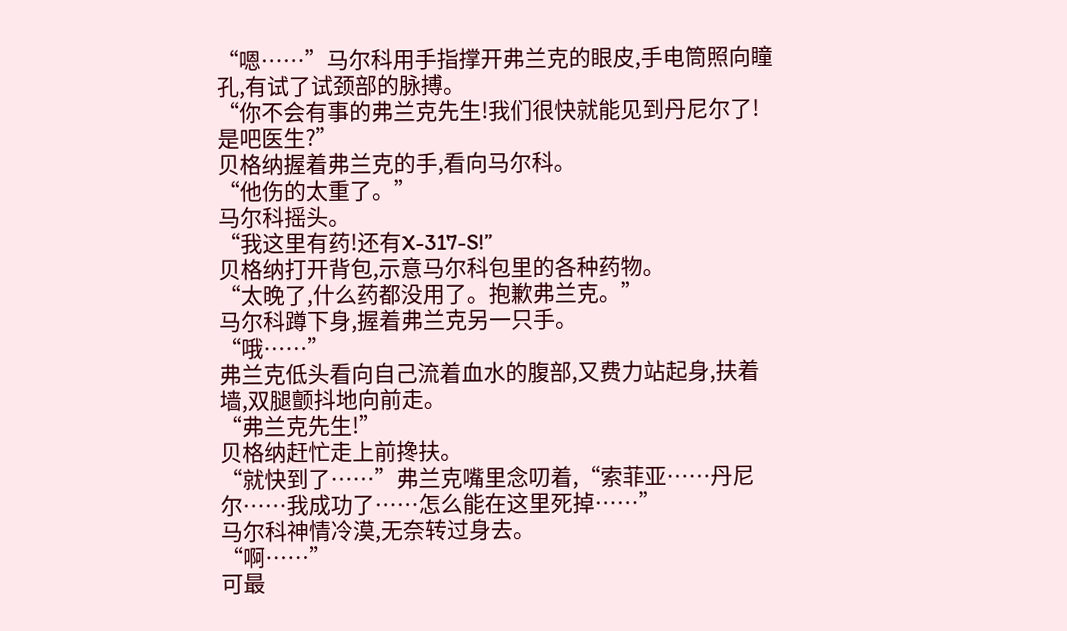“嗯……”马尔科用手指撑开弗兰克的眼皮,手电筒照向瞳孔,有试了试颈部的脉搏。
“你不会有事的弗兰克先生!我们很快就能见到丹尼尔了!是吧医生?”
贝格纳握着弗兰克的手,看向马尔科。
“他伤的太重了。”
马尔科摇头。
“我这里有药!还有X-317-S!”
贝格纳打开背包,示意马尔科包里的各种药物。
“太晚了,什么药都没用了。抱歉弗兰克。”
马尔科蹲下身,握着弗兰克另一只手。
“哦……”
弗兰克低头看向自己流着血水的腹部,又费力站起身,扶着墙,双腿颤抖地向前走。
“弗兰克先生!”
贝格纳赶忙走上前搀扶。
“就快到了……”弗兰克嘴里念叨着,“索菲亚……丹尼尔……我成功了……怎么能在这里死掉……”
马尔科神情冷漠,无奈转过身去。
“啊……”
可最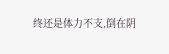终还是体力不支,倒在阴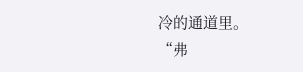冷的通道里。
“弗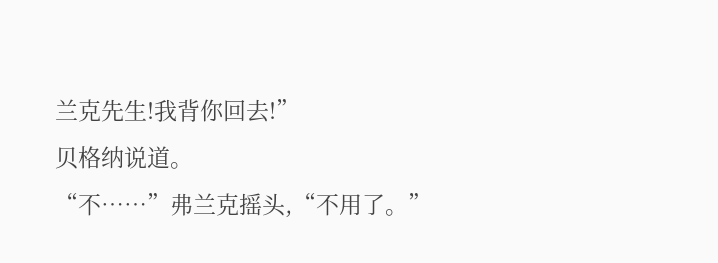兰克先生!我背你回去!”
贝格纳说道。
“不……”弗兰克摇头,“不用了。”